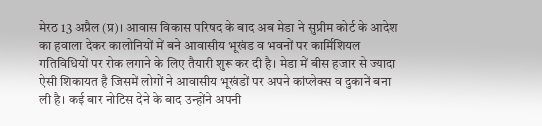मेरठ 13 अप्रैल (प्र)। आवास विकास परिषद के बाद अब मेडा ने सुप्रीम कोर्ट के आदेश का हवाला देकर कालोनियों में बने आवासीय भूखंड व भवनों पर कार्मिशियल गतिविधियों पर रोक लगाने के लिए तैयारी शुरू कर दी है। मेडा में बीस हजार से ज्यादा ऐसी शिकायत है जिसमें लोगों ने आवासीय भूखंडों पर अपने कांप्लेक्स व दुकानें बना ली है। कई बार नोटिस देने के बाद उन्होंने अपनी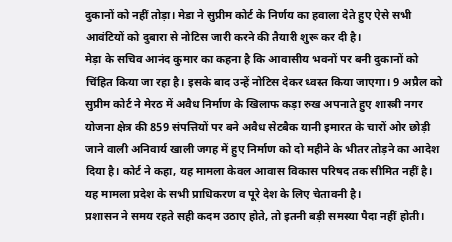दुकानों को नहीं तोड़ा। मेडा ने सुप्रीम कोर्ट के निर्णय का हवाला देते हुए ऐसे सभी आवंटियों को दुबारा से नोटिस जारी करने की तैयारी शुरू कर दी है।
मेड़ा के सचिव आनंद कुमार का कहना है कि आवासीय भवनों पर बनी दुकानों को चिंहित किया जा रहा है। इसके बाद उन्हें नोटिस देकर ध्वस्त किया जाएगा। 9 अप्रैल को सुप्रीम कोर्ट ने मेरठ में अवैध निर्माण के खिलाफ कड़ा रुख अपनाते हुए शास्त्री नगर योजना क्षेत्र की 859 संपत्तियों पर बने अवैध सेटबैक यानी इमारत के चारों ओर छोड़ी जाने वाली अनिवार्य खाली जगह में हुए निर्माण को दो महीने के भीतर तोड़ने का आदेश दिया है। कोर्ट ने कहा, यह मामला केवल आवास विकास परिषद तक सीमित नहीं है। यह मामला प्रदेश के सभी प्राधिकरण व पूरे देश के लिए चेतावनी है।
प्रशासन ने समय रहते सही कदम उठाए होते, तो इतनी बड़ी समस्या पैदा नहीं होती।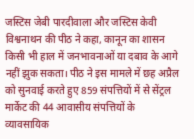जस्टिस जेबी पारदीवाला और जस्टिस केवी विश्वनाथन की पीठ ने कहा, कानून का शासन किसी भी हाल में जनभावनाओं या दबाव के आगे नहीं झुक सकता। पीठ ने इस मामले में छह अप्रैल को सुनवाई करते हुए 859 संपत्तियों में से सेंट्रल मार्केट की 44 आवासीय संपत्तियों के व्यावसायिक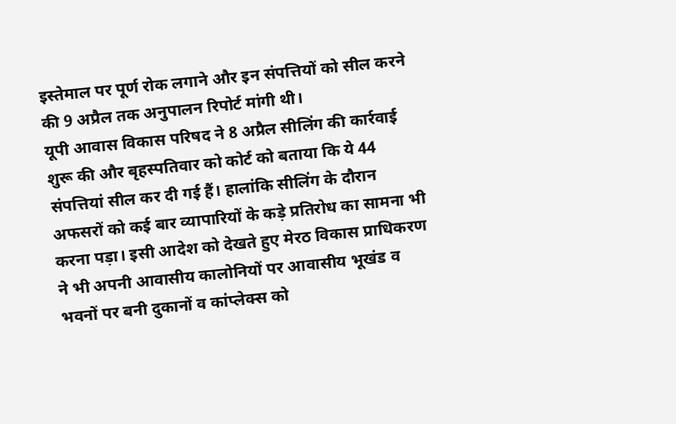इस्तेमाल पर पूर्ण रोक लगाने और इन संपत्तियों को सील करने की 9 अप्रैल तक अनुपालन रिपोर्ट मांगी थी।
यूपी आवास विकास परिषद ने 8 अप्रैल सीलिंग की कार्रवाई शुरू की और बृहस्पतिवार को कोर्ट को बताया कि ये 44 संपत्तियां सील कर दी गई हैं। हालांकि सीलिंग के दौरान अफसरों को कई बार व्यापारियों के कड़े प्रतिरोध का सामना भी करना पड़ा। इसी आदेश को देखते हुए मेरठ विकास प्राधिकरण ने भी अपनी आवासीय कालोनियों पर आवासीय भूखंड व भवनों पर बनी दुकानों व कांप्लेक्स को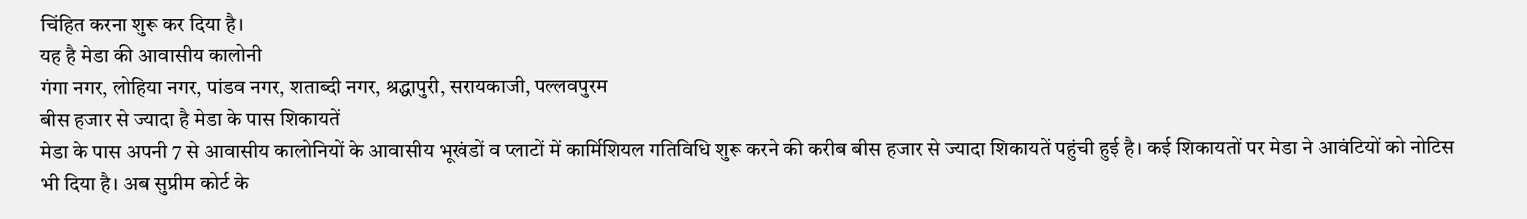चिंहित करना शुरू कर दिया है।
यह है मेडा की आवासीय कालोनी
गंगा नगर, लोहिया नगर, पांडव नगर, शताब्दी नगर, श्रद्धापुरी, सरायकाजी, पल्लवपुरम
बीस हजार से ज्यादा है मेडा के पास शिकायतें
मेडा के पास अपनी 7 से आवासीय कालोनियों के आवासीय भूखंडों व प्लाटों में कार्मिशियल गतिविधि शुरू करने की करीब बीस हजार से ज्यादा शिकायतें पहुंची हुई है। कई शिकायतों पर मेडा ने आवंटियों को नोटिस भी दिया है। अब सुप्रीम कोर्ट के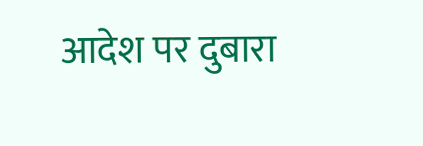आदेश पर दुबारा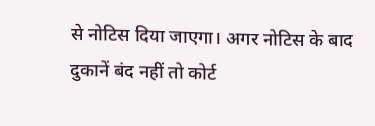से नोटिस दिया जाएगा। अगर नोटिस के बाद दुकानें बंद नहीं तो कोर्ट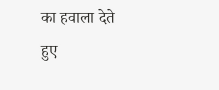का हवाला देते हुए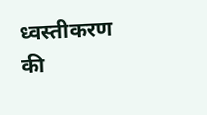ध्वस्तीकरण की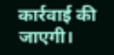कार्रवाई की जाएगी।